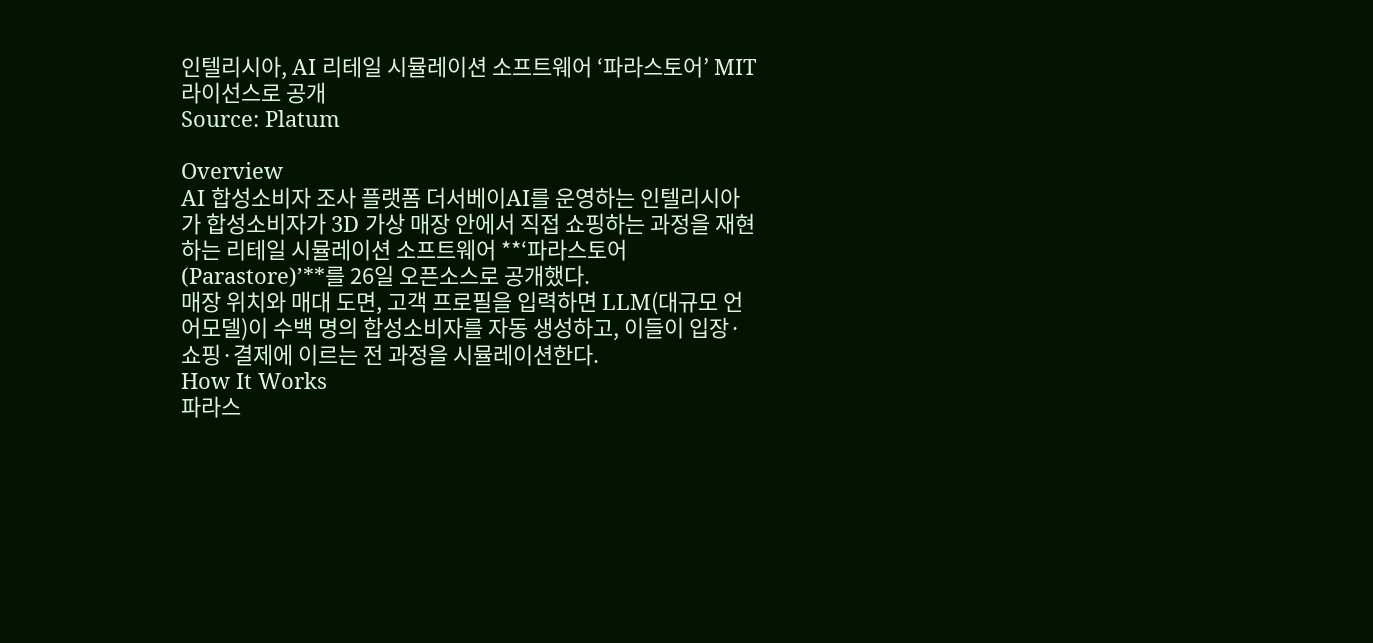인텔리시아, AI 리테일 시뮬레이션 소프트웨어 ‘파라스토어’ MIT 라이선스로 공개
Source: Platum

Overview
AI 합성소비자 조사 플랫폼 더서베이AI를 운영하는 인텔리시아가 합성소비자가 3D 가상 매장 안에서 직접 쇼핑하는 과정을 재현하는 리테일 시뮬레이션 소프트웨어 **‘파라스토어(Parastore)’**를 26일 오픈소스로 공개했다.
매장 위치와 매대 도면, 고객 프로필을 입력하면 LLM(대규모 언어모델)이 수백 명의 합성소비자를 자동 생성하고, 이들이 입장·쇼핑·결제에 이르는 전 과정을 시뮬레이션한다.
How It Works
파라스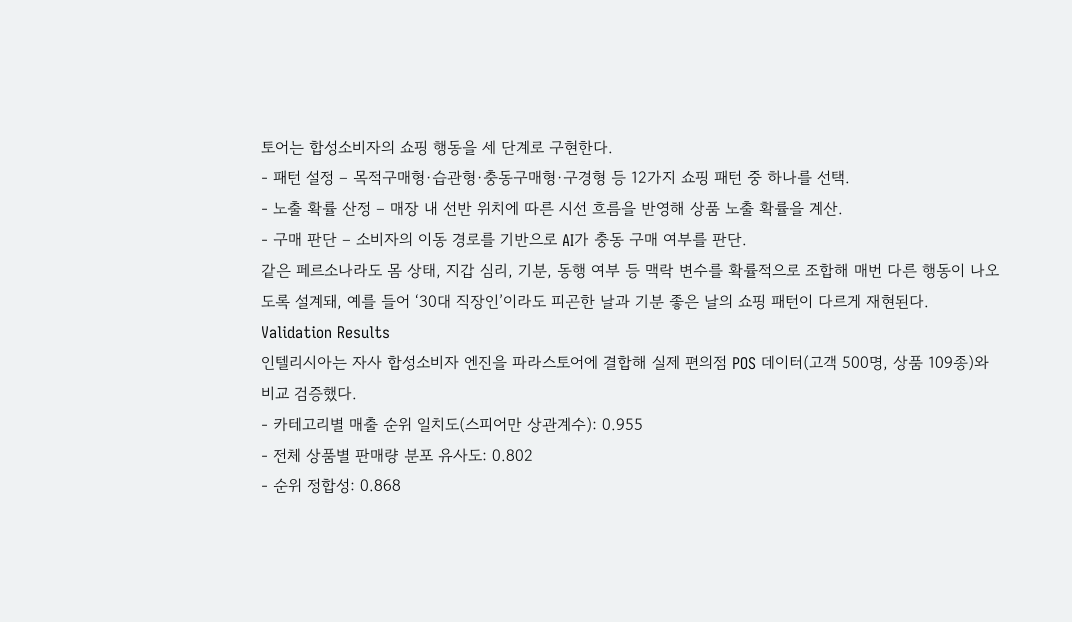토어는 합성소비자의 쇼핑 행동을 세 단계로 구현한다.
- 패턴 설정 – 목적구매형·습관형·충동구매형·구경형 등 12가지 쇼핑 패턴 중 하나를 선택.
- 노출 확률 산정 – 매장 내 선반 위치에 따른 시선 흐름을 반영해 상품 노출 확률을 계산.
- 구매 판단 – 소비자의 이동 경로를 기반으로 AI가 충동 구매 여부를 판단.
같은 페르소나라도 몸 상태, 지갑 심리, 기분, 동행 여부 등 맥락 변수를 확률적으로 조합해 매번 다른 행동이 나오도록 설계돼, 예를 들어 ‘30대 직장인’이라도 피곤한 날과 기분 좋은 날의 쇼핑 패턴이 다르게 재현된다.
Validation Results
인텔리시아는 자사 합성소비자 엔진을 파라스토어에 결합해 실제 편의점 POS 데이터(고객 500명, 상품 109종)와 비교 검증했다.
- 카테고리별 매출 순위 일치도(스피어만 상관계수): 0.955
- 전체 상품별 판매량 분포 유사도: 0.802
- 순위 정합성: 0.868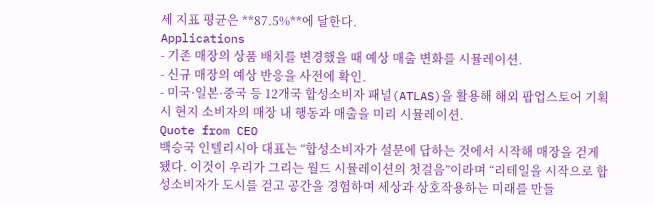세 지표 평균은 **87.5%**에 달한다.
Applications
- 기존 매장의 상품 배치를 변경했을 때 예상 매출 변화를 시뮬레이션.
- 신규 매장의 예상 반응을 사전에 확인.
- 미국·일본·중국 등 12개국 합성소비자 패널(ATLAS)을 활용해 해외 팝업스토어 기획 시 현지 소비자의 매장 내 행동과 매출을 미리 시뮬레이션.
Quote from CEO
백승국 인텔리시아 대표는 “합성소비자가 설문에 답하는 것에서 시작해 매장을 걷게 됐다. 이것이 우리가 그리는 월드 시뮬레이션의 첫걸음”이라며 “리테일을 시작으로 합성소비자가 도시를 걷고 공간을 경험하며 세상과 상호작용하는 미래를 만들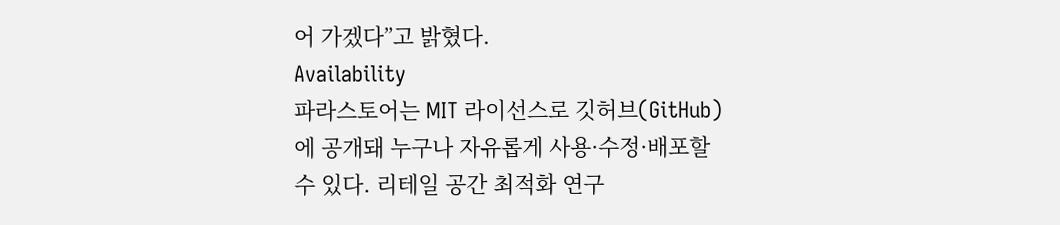어 가겠다”고 밝혔다.
Availability
파라스토어는 MIT 라이선스로 깃허브(GitHub)에 공개돼 누구나 자유롭게 사용·수정·배포할 수 있다. 리테일 공간 최적화 연구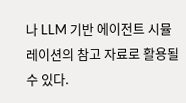나 LLM 기반 에이전트 시뮬레이션의 참고 자료로 활용될 수 있다.